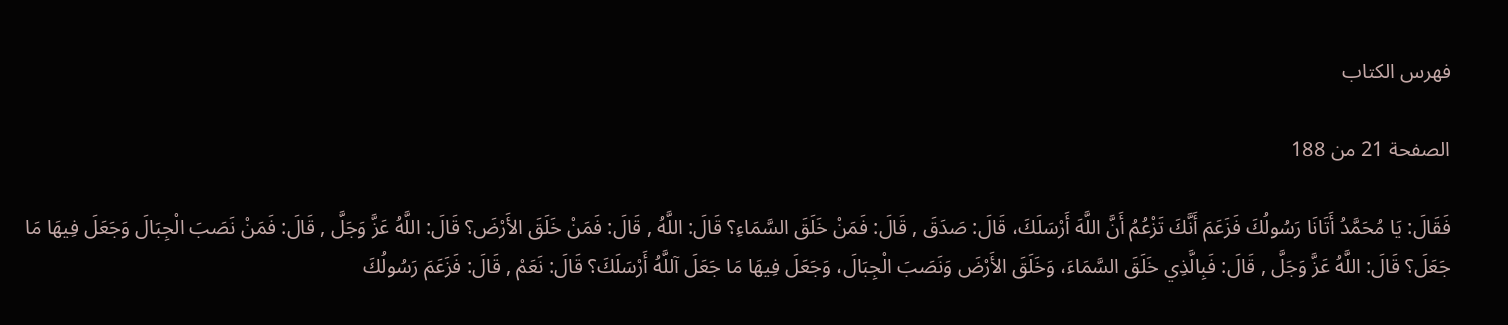فهرس الكتاب

الصفحة 21 من 188

فَقَالَ: يَا مُحَمَّدُ أَتَانَا رَسُولُكَ فَزَعَمَ أَنَّكَ تَزْعُمُ أَنَّ اللَّهَ أَرْسَلَكَ، قَالَ: صَدَقَ , قَالَ: فَمَنْ خَلَقَ السَّمَاءِ؟ قَالَ: اللَّهُ , قَالَ: فَمَنْ خَلَقَ الأَرْضَ؟ قَالَ: اللَّهُ عَزَّ وَجَلَّ , قَالَ: فَمَنْ نَصَبَ الْجِبَالَ وَجَعَلَ فِيهَا مَا جَعَلَ؟ قَالَ: اللَّهُ عَزَّ وَجَلَّ , قَالَ: فَبِالَّذِي خَلَقَ السَّمَاءَ، وَخَلَقَ الأَرْضَ وَنَصَبَ الْجِبَالَ، وَجَعَلَ فِيهَا مَا جَعَلَ آللَّهُ أَرْسَلَكَ؟ قَالَ: نَعَمْ , قَالَ: فَزَعَمَ رَسُولُكَ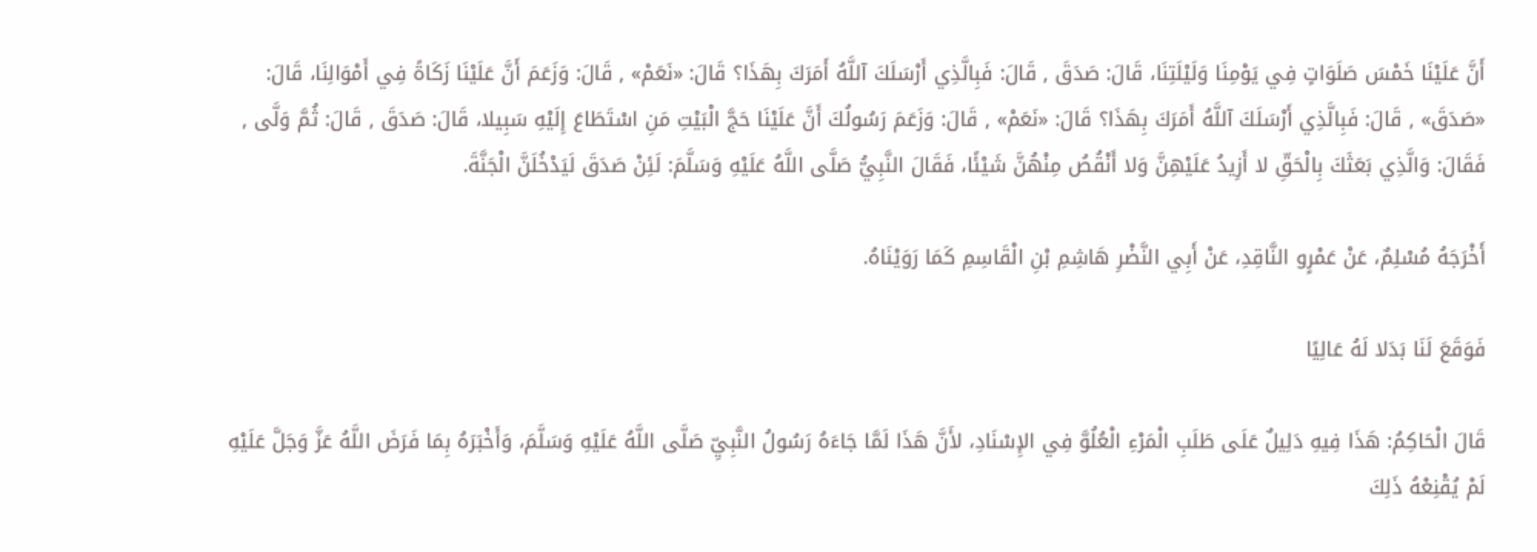أَنَّ عَلَيْنَا خَمْسَ صَلَوَاتٍ فِي يَوْمِنَا وَلَيْلَتِنَا، قَالَ: صَدَقَ , قَالَ: فَبِالَّذِي أَرْسَلَكَ آللَّهُ أَمَرَكَ بِهَذَا؟ قَالَ: «نَعَمْ» , قَالَ: وَزَعَمَ أَنَّ عَلَيْنَا زَكَاةً فِي أَمْوَالِنَا، قَالَ: «صَدَقَ» , قَالَ: فَبِالَّذِي أَرْسَلَكَ آللَّهُ أَمَرَكَ بِهَذَا؟ قَالَ: «نَعَمْ» , قَالَ: وَزَعَمَ رَسُولُكَ أَنَّ عَلَيْنَا حَجَّ الْبَيْتِ مَنِ اسْتَطَاعَ إِلَيْهِ سَبِيلا، قَالَ: صَدَقَ , قَالَ: ثُمَّ وَلَّى , فَقَالَ: وَالَّذِي بَعَثَكَ بِالْحَقِّ لا أَزِيدُ عَلَيْهِنَّ وَلا أَنْقُصُ مِنْهُنَّ شَيْئًا، فَقَالَ النَّبِيُّ صَلَّى اللَّهُ عَلَيْهِ وَسَلَّمَ: لَئِنْ صَدَقَ لَيَدْخُلَنَّ الْجَنَّةَ.

أَخْرَجَهُ مُسْلِمٌ، عَنْ عَمْرٍو النَّاقِدِ، عَنْ أَبِي النَّضْرِ هَاشِمِ بْنِ الْقَاسِمِ كَمَا رَوَيْنَاهُ.

فَوَقَعَ لَنَا بَدَلا لَهُ عَالِيًا

قَالَ الْحَاكِمُ: هَذَا فِيهِ دَلِيلٌ عَلَى طَلَبِ الْمَرْءِ الْعُلُوَّ فِي الإِسْنَادِ، لأَنَّ هَذَا لَمَّا جَاءَهُ رَسُولُ النَّبِيِّ صَلَّى اللَّهُ عَلَيْهِ وَسَلَّمَ، وَأَخْبَرَهُ بِمَا فَرَضَ اللَّهُ عَزَّ وَجَلَّ عَلَيْهِ لَمْ يُقْنِعْهُ ذَلِكَ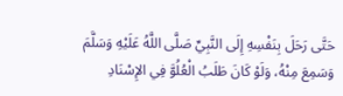حَتَّى رَحَلَ بِنَفْسِهِ إِلَى النَّبِيِّ صَلَّى اللَّهُ عَلَيْهِ وَسَلَّمَ وَسَمِعَ مِنْهُ، وَلَوْ كَانَ طَلَبُ الْعُلُوَّ فِي الإِسْنَادِ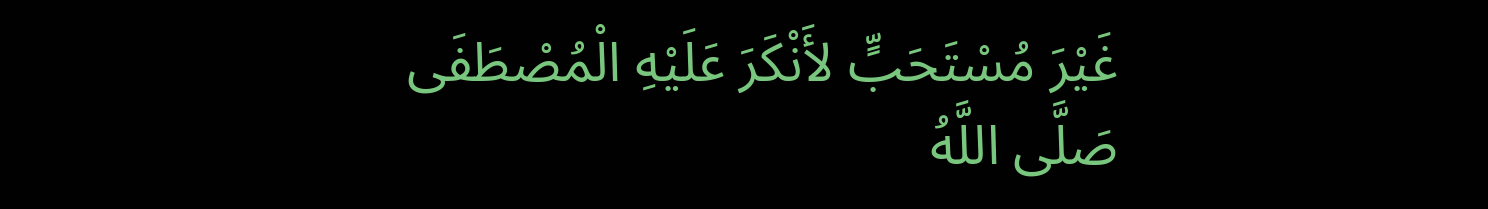غَيْرَ مُسْتَحَبٍّ لأَنْكَرَ عَلَيْهِ الْمُصْطَفَى صَلَّى اللَّهُ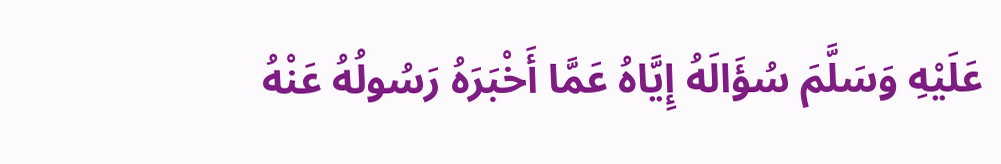عَلَيْهِ وَسَلَّمَ سُؤَالَهُ إِيَّاهُ عَمَّا أَخْبَرَهُ رَسُولُهُ عَنْهُ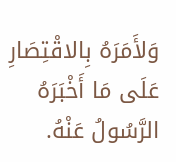وَلأَمَرَهُ بِالاقْتِصَارِ عَلَى مَا أَخْبَرَهُ الرَّسُولُ عَنْهُ.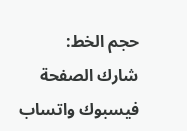حجم الخط:
شارك الصفحة
فيسبوك واتساب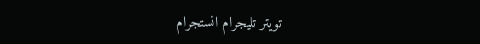تويتر تليجرام انستجرام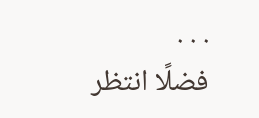. . .
فضلًا انتظر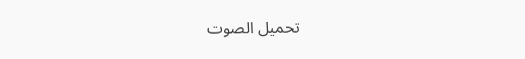تحميل الصوت